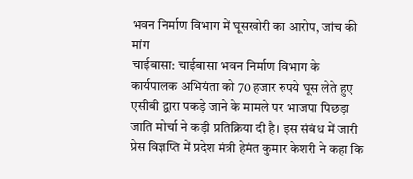भवन निर्माण विभाग में घूसखोरी का आरोप, जांच की मांग
चाईबासा: चाईबासा भवन निर्माण विभाग के कार्यपालक अभियंता को 70 हजार रुपये घूस लेते हुए एसीबी द्वारा पकड़े जाने के मामले पर भाजपा पिछड़ा जाति मोर्चा ने कड़ी प्रतिक्रिया दी है। इस संबंध में जारी प्रेस विज्ञप्ति में प्रदेश मंत्री हेमंत कुमार केशरी ने कहा कि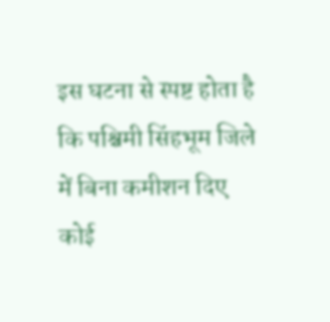इस घटना से स्पष्ट होता है कि पश्चिमी सिंहभूम जिले में बिना कमीशन दिए कोई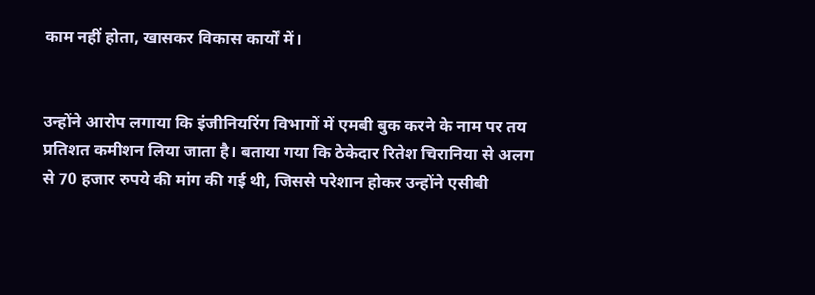काम नहीं होता, खासकर विकास कार्यों में।


उन्होंने आरोप लगाया कि इंजीनियरिंग विभागों में एमबी बुक करने के नाम पर तय प्रतिशत कमीशन लिया जाता है। बताया गया कि ठेकेदार रितेश चिरानिया से अलग से 70 हजार रुपये की मांग की गई थी, जिससे परेशान होकर उन्होंने एसीबी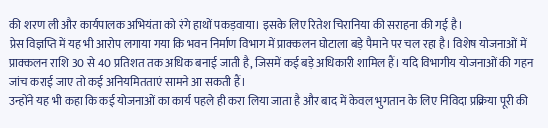की शरण ली और कार्यपालक अभियंता को रंगे हाथों पकड़वाया। इसके लिए रितेश चिरानिया की सराहना की गई है।
प्रेस विज्ञप्ति में यह भी आरोप लगाया गया कि भवन निर्माण विभाग में प्राक्कलन घोटाला बड़े पैमाने पर चल रहा है। विशेष योजनाओं में प्राक्कलन राशि 30 से 40 प्रतिशत तक अधिक बनाई जाती है, जिसमें कई बड़े अधिकारी शामिल हैं। यदि विभागीय योजनाओं की गहन जांच कराई जाए तो कई अनियमितताएं सामने आ सकती हैं।
उन्होंने यह भी कहा कि कई योजनाओं का कार्य पहले ही करा लिया जाता है और बाद में केवल भुगतान के लिए निविदा प्रक्रिया पूरी की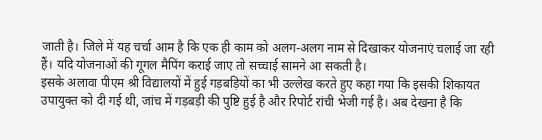जाती है। जिले में यह चर्चा आम है कि एक ही काम को अलग-अलग नाम से दिखाकर योजनाएं चलाई जा रही हैं। यदि योजनाओं की गूगल मैपिंग कराई जाए तो सच्चाई सामने आ सकती है।
इसके अलावा पीएम श्री विद्यालयों में हुई गड़बड़ियों का भी उल्लेख करते हुए कहा गया कि इसकी शिकायत उपायुक्त को दी गई थी, जांच में गड़बड़ी की पुष्टि हुई है और रिपोर्ट रांची भेजी गई है। अब देखना है कि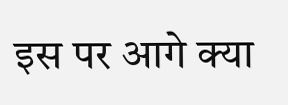इस पर आगे क्या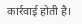कार्रवाई होती है।